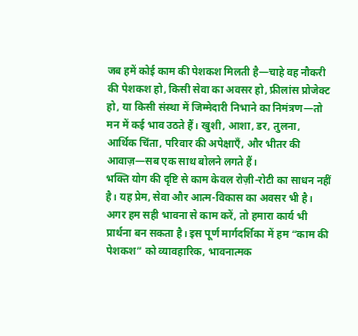जब हमें कोई काम की पेशकश मिलती है—चाहे वह नौकरी की पेशकश हो, किसी सेवा का अवसर हो, फ्रीलांस प्रोजेक्ट हो, या किसी संस्था में जिम्मेदारी निभाने का निमंत्रण—तो मन में कई भाव उठते हैं। खुशी, आशा, डर, तुलना, आर्थिक चिंता, परिवार की अपेक्षाएँ, और भीतर की आवाज़—सब एक साथ बोलने लगते हैं।
भक्ति योग की दृष्टि से काम केवल रोज़ी-रोटी का साधन नहीं है। यह प्रेम, सेवा और आत्म-विकास का अवसर भी है। अगर हम सही भावना से काम करें, तो हमारा कार्य भी प्रार्थना बन सकता है। इस पूर्ण मार्गदर्शिका में हम “काम की पेशकश” को व्यावहारिक, भावनात्मक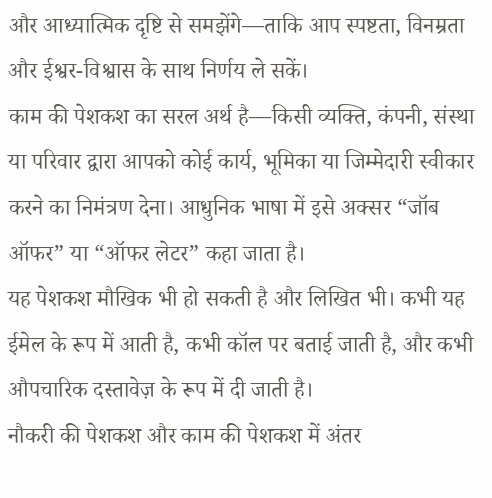और आध्यात्मिक दृष्टि से समझेंगे—ताकि आप स्पष्टता, विनम्रता और ईश्वर-विश्वास के साथ निर्णय ले सकें।
काम की पेशकश का सरल अर्थ है—किसी व्यक्ति, कंपनी, संस्था या परिवार द्वारा आपको कोई कार्य, भूमिका या जिम्मेदारी स्वीकार करने का निमंत्रण देना। आधुनिक भाषा में इसे अक्सर “जॉब ऑफर” या “ऑफर लेटर” कहा जाता है।
यह पेशकश मौखिक भी हो सकती है और लिखित भी। कभी यह ईमेल के रूप में आती है, कभी कॉल पर बताई जाती है, और कभी औपचारिक दस्तावेज़ के रूप में दी जाती है।
नौकरी की पेशकश और काम की पेशकश में अंतर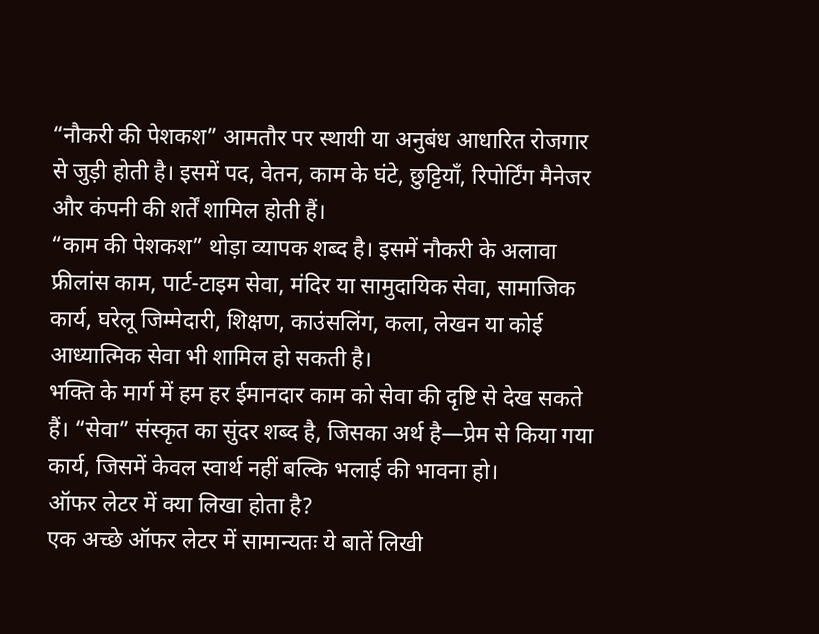“नौकरी की पेशकश” आमतौर पर स्थायी या अनुबंध आधारित रोजगार से जुड़ी होती है। इसमें पद, वेतन, काम के घंटे, छुट्टियाँ, रिपोर्टिंग मैनेजर और कंपनी की शर्तें शामिल होती हैं।
“काम की पेशकश” थोड़ा व्यापक शब्द है। इसमें नौकरी के अलावा फ्रीलांस काम, पार्ट-टाइम सेवा, मंदिर या सामुदायिक सेवा, सामाजिक कार्य, घरेलू जिम्मेदारी, शिक्षण, काउंसलिंग, कला, लेखन या कोई आध्यात्मिक सेवा भी शामिल हो सकती है।
भक्ति के मार्ग में हम हर ईमानदार काम को सेवा की दृष्टि से देख सकते हैं। “सेवा” संस्कृत का सुंदर शब्द है, जिसका अर्थ है—प्रेम से किया गया कार्य, जिसमें केवल स्वार्थ नहीं बल्कि भलाई की भावना हो।
ऑफर लेटर में क्या लिखा होता है?
एक अच्छे ऑफर लेटर में सामान्यतः ये बातें लिखी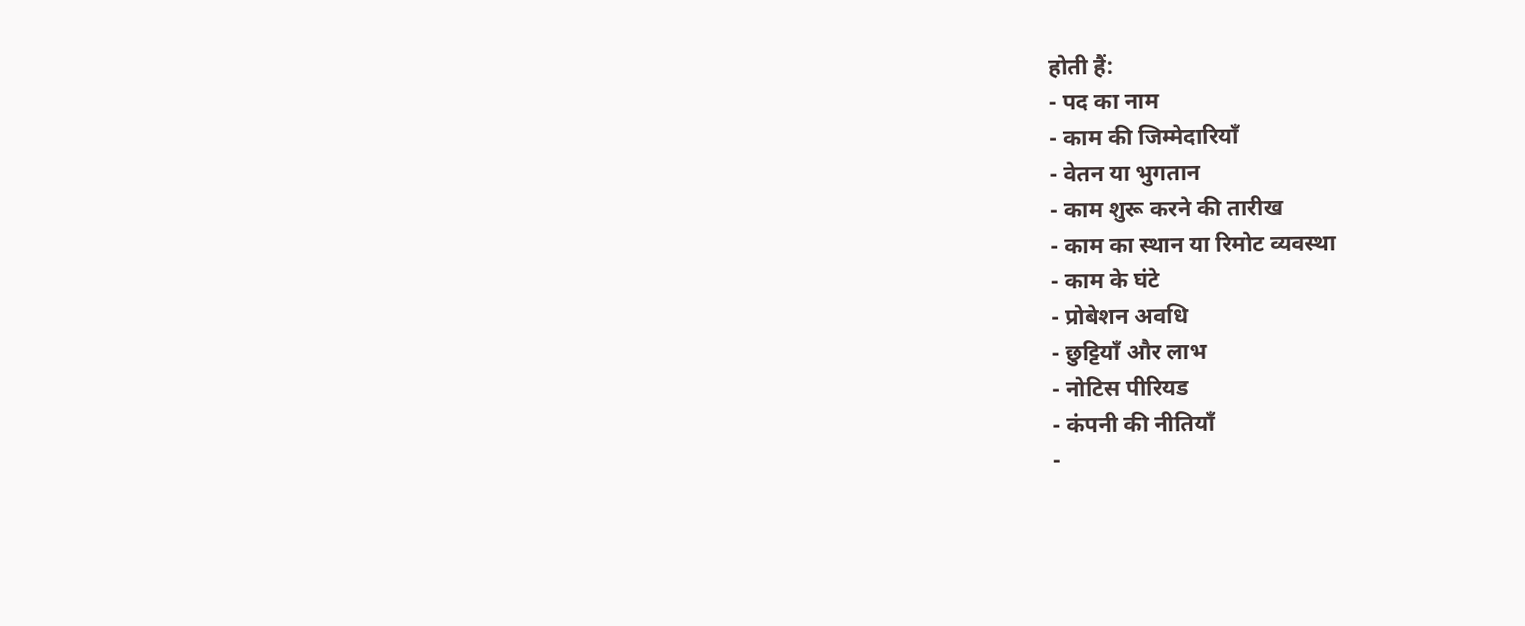होती हैं:
- पद का नाम
- काम की जिम्मेदारियाँ
- वेतन या भुगतान
- काम शुरू करने की तारीख
- काम का स्थान या रिमोट व्यवस्था
- काम के घंटे
- प्रोबेशन अवधि
- छुट्टियाँ और लाभ
- नोटिस पीरियड
- कंपनी की नीतियाँ
-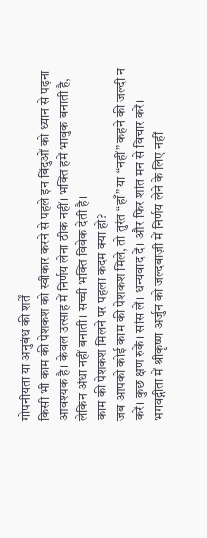गोपनीयता या अनुबंध की शर्तें
किसी भी काम की पेशकश को स्वीकार करने से पहले इन बिंदुओं को ध्यान से पढ़ना आवश्यक है। केवल उत्साह में निर्णय लेना ठीक नहीं। भक्ति हमें भावुक बनाती है, लेकिन अंधा नहीं बनाती। सच्ची भक्ति विवेक देती है।
काम की पेशकश मिलने पर पहला कदम क्या हो?
जब आपको कोई काम की पेशकश मिले, तो तुरंत “हाँ” या “नहीं” कहने की जल्दी न करें। कुछ क्षण रुकें। सांस लें। धन्यवाद दें। और फिर शांत मन से विचार करें।
भगवद्गीता में श्रीकृष्ण अर्जुन को जल्दबाज़ी में निर्णय लेने के लिए नहीं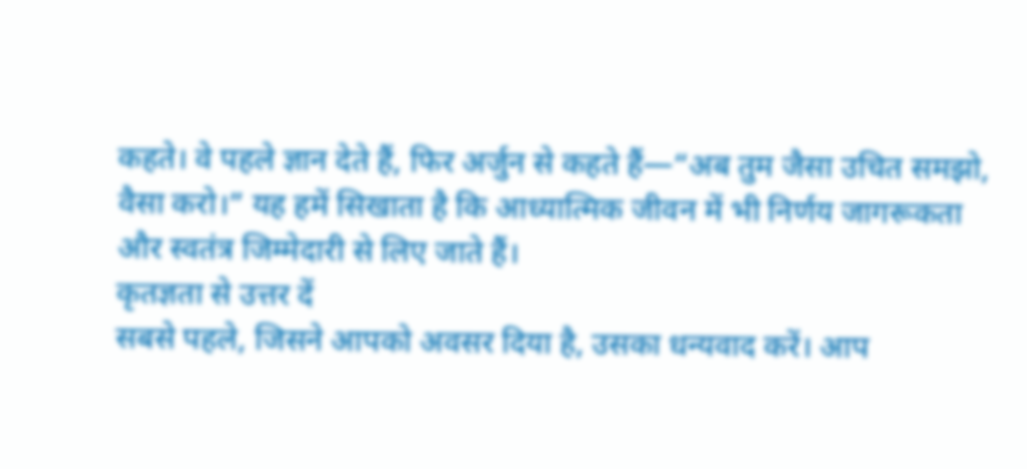कहते। वे पहले ज्ञान देते हैं, फिर अर्जुन से कहते हैं—“अब तुम जैसा उचित समझो, वैसा करो।” यह हमें सिखाता है कि आध्यात्मिक जीवन में भी निर्णय जागरूकता और स्वतंत्र जिम्मेदारी से लिए जाते हैं।
कृतज्ञता से उत्तर दें
सबसे पहले, जिसने आपको अवसर दिया है, उसका धन्यवाद करें। आप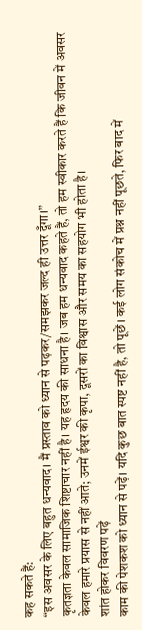कह सकते हैं:
“इस अवसर के लिए बहुत धन्यवाद। मैं प्रस्ताव को ध्यान से पढ़कर/समझकर जल्द ही उत्तर दूँगा।”
कृतज्ञता केवल सामाजिक शिष्टाचार नहीं है। यह हृदय की साधना है। जब हम धन्यवाद कहते हैं, तो हम स्वीकार करते हैं कि जीवन में अवसर केवल हमारे प्रयास से नहीं आते; उनमें ईश्वर की कृपा, दूसरों का विश्वास और समय का सहयोग भी होता है।
शांत होकर विवरण पढ़ें
काम की पेशकश को ध्यान से पढ़ें। यदि कुछ बात स्पष्ट नहीं है, तो पूछें। कई लोग संकोच में प्रश्न नहीं पूछते, फिर बाद में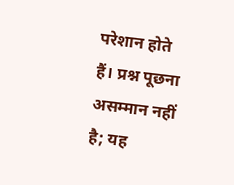परेशान होते हैं। प्रश्न पूछना असम्मान नहीं है; यह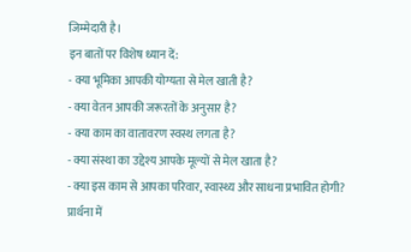जिम्मेदारी है।
इन बातों पर विशेष ध्यान दें:
- क्या भूमिका आपकी योग्यता से मेल खाती है?
- क्या वेतन आपकी जरूरतों के अनुसार है?
- क्या काम का वातावरण स्वस्थ लगता है?
- क्या संस्था का उद्देश्य आपके मूल्यों से मेल खाता है?
- क्या इस काम से आपका परिवार, स्वास्थ्य और साधना प्रभावित होगी?
प्रार्थना में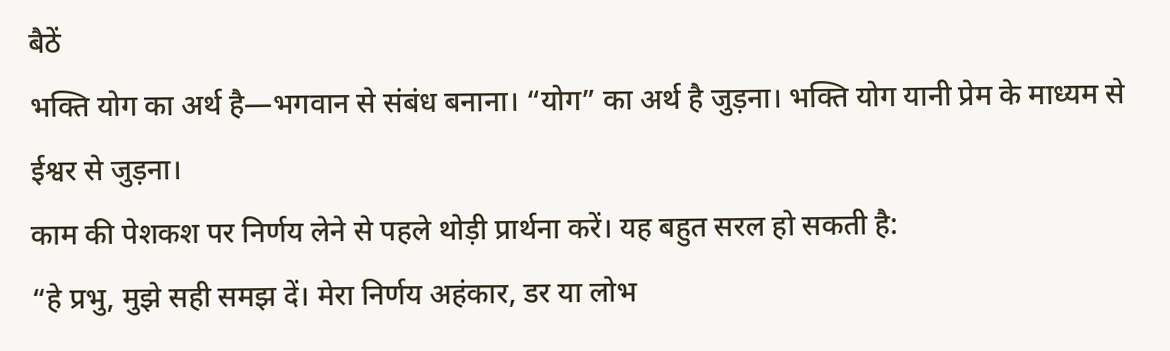बैठें
भक्ति योग का अर्थ है—भगवान से संबंध बनाना। “योग” का अर्थ है जुड़ना। भक्ति योग यानी प्रेम के माध्यम से ईश्वर से जुड़ना।
काम की पेशकश पर निर्णय लेने से पहले थोड़ी प्रार्थना करें। यह बहुत सरल हो सकती है:
“हे प्रभु, मुझे सही समझ दें। मेरा निर्णय अहंकार, डर या लोभ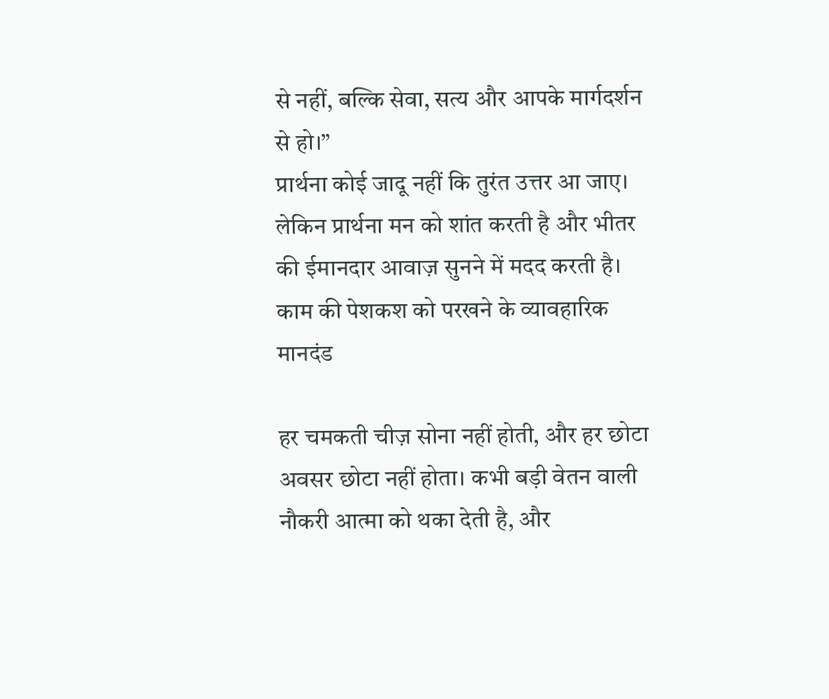से नहीं, बल्कि सेवा, सत्य और आपके मार्गदर्शन से हो।”
प्रार्थना कोई जादू नहीं कि तुरंत उत्तर आ जाए। लेकिन प्रार्थना मन को शांत करती है और भीतर की ईमानदार आवाज़ सुनने में मदद करती है।
काम की पेशकश को परखने के व्यावहारिक मानदंड

हर चमकती चीज़ सोना नहीं होती, और हर छोटा अवसर छोटा नहीं होता। कभी बड़ी वेतन वाली नौकरी आत्मा को थका देती है, और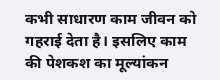कभी साधारण काम जीवन को गहराई देता है। इसलिए काम की पेशकश का मूल्यांकन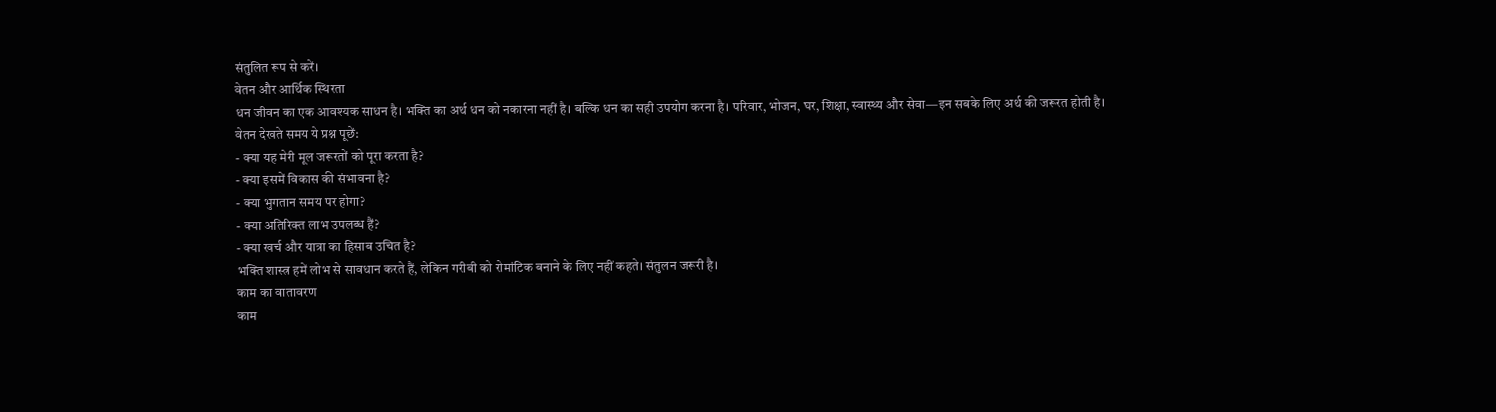संतुलित रूप से करें।
वेतन और आर्थिक स्थिरता
धन जीवन का एक आवश्यक साधन है। भक्ति का अर्थ धन को नकारना नहीं है। बल्कि धन का सही उपयोग करना है। परिवार, भोजन, घर, शिक्षा, स्वास्थ्य और सेवा—इन सबके लिए अर्थ की जरूरत होती है।
वेतन देखते समय ये प्रश्न पूछें:
- क्या यह मेरी मूल जरूरतों को पूरा करता है?
- क्या इसमें विकास की संभावना है?
- क्या भुगतान समय पर होगा?
- क्या अतिरिक्त लाभ उपलब्ध हैं?
- क्या खर्च और यात्रा का हिसाब उचित है?
भक्ति शास्त्र हमें लोभ से सावधान करते हैं, लेकिन गरीबी को रोमांटिक बनाने के लिए नहीं कहते। संतुलन जरूरी है।
काम का वातावरण
काम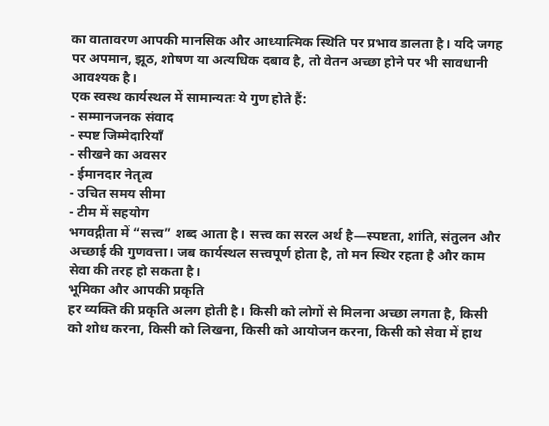का वातावरण आपकी मानसिक और आध्यात्मिक स्थिति पर प्रभाव डालता है। यदि जगह पर अपमान, झूठ, शोषण या अत्यधिक दबाव है, तो वेतन अच्छा होने पर भी सावधानी आवश्यक है।
एक स्वस्थ कार्यस्थल में सामान्यतः ये गुण होते हैं:
- सम्मानजनक संवाद
- स्पष्ट जिम्मेदारियाँ
- सीखने का अवसर
- ईमानदार नेतृत्व
- उचित समय सीमा
- टीम में सहयोग
भगवद्गीता में “सत्त्व” शब्द आता है। सत्त्व का सरल अर्थ है—स्पष्टता, शांति, संतुलन और अच्छाई की गुणवत्ता। जब कार्यस्थल सत्त्वपूर्ण होता है, तो मन स्थिर रहता है और काम सेवा की तरह हो सकता है।
भूमिका और आपकी प्रकृति
हर व्यक्ति की प्रकृति अलग होती है। किसी को लोगों से मिलना अच्छा लगता है, किसी को शोध करना, किसी को लिखना, किसी को आयोजन करना, किसी को सेवा में हाथ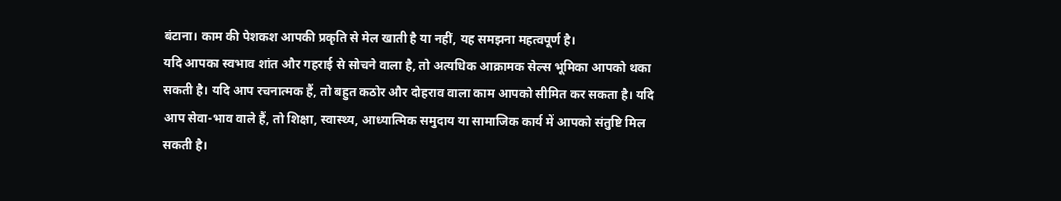बंटाना। काम की पेशकश आपकी प्रकृति से मेल खाती है या नहीं, यह समझना महत्वपूर्ण है।
यदि आपका स्वभाव शांत और गहराई से सोचने वाला है, तो अत्यधिक आक्रामक सेल्स भूमिका आपको थका सकती है। यदि आप रचनात्मक हैं, तो बहुत कठोर और दोहराव वाला काम आपको सीमित कर सकता है। यदि आप सेवा-भाव वाले हैं, तो शिक्षा, स्वास्थ्य, आध्यात्मिक समुदाय या सामाजिक कार्य में आपको संतुष्टि मिल सकती है।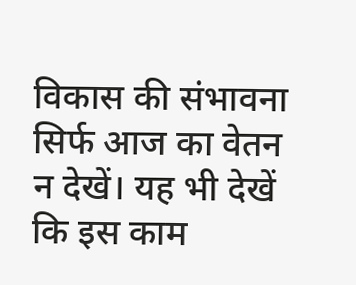विकास की संभावना
सिर्फ आज का वेतन न देखें। यह भी देखें कि इस काम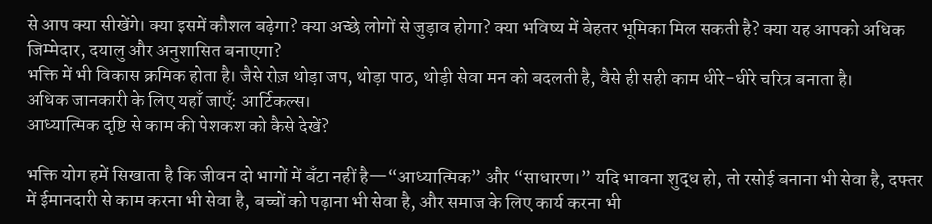से आप क्या सीखेंगे। क्या इसमें कौशल बढ़ेगा? क्या अच्छे लोगों से जुड़ाव होगा? क्या भविष्य में बेहतर भूमिका मिल सकती है? क्या यह आपको अधिक जिम्मेदार, दयालु और अनुशासित बनाएगा?
भक्ति में भी विकास क्रमिक होता है। जैसे रोज़ थोड़ा जप, थोड़ा पाठ, थोड़ी सेवा मन को बदलती है, वैसे ही सही काम धीरे-धीरे चरित्र बनाता है।
अधिक जानकारी के लिए यहाँ जाएँ: आर्टिकल्स।
आध्यात्मिक दृष्टि से काम की पेशकश को कैसे देखें?

भक्ति योग हमें सिखाता है कि जीवन दो भागों में बँटा नहीं है—“आध्यात्मिक” और “साधारण।” यदि भावना शुद्ध हो, तो रसोई बनाना भी सेवा है, दफ्तर में ईमानदारी से काम करना भी सेवा है, बच्चों को पढ़ाना भी सेवा है, और समाज के लिए कार्य करना भी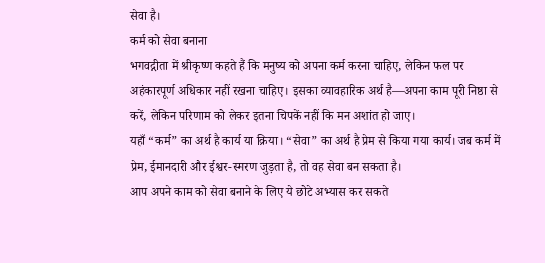सेवा है।
कर्म को सेवा बनाना
भगवद्गीता में श्रीकृष्ण कहते हैं कि मनुष्य को अपना कर्म करना चाहिए, लेकिन फल पर अहंकारपूर्ण अधिकार नहीं रखना चाहिए। इसका व्यावहारिक अर्थ है—अपना काम पूरी निष्ठा से करें, लेकिन परिणाम को लेकर इतना चिपकें नहीं कि मन अशांत हो जाए।
यहाँ “कर्म” का अर्थ है कार्य या क्रिया। “सेवा” का अर्थ है प्रेम से किया गया कार्य। जब कर्म में प्रेम, ईमानदारी और ईश्वर-स्मरण जुड़ता है, तो वह सेवा बन सकता है।
आप अपने काम को सेवा बनाने के लिए ये छोटे अभ्यास कर सकते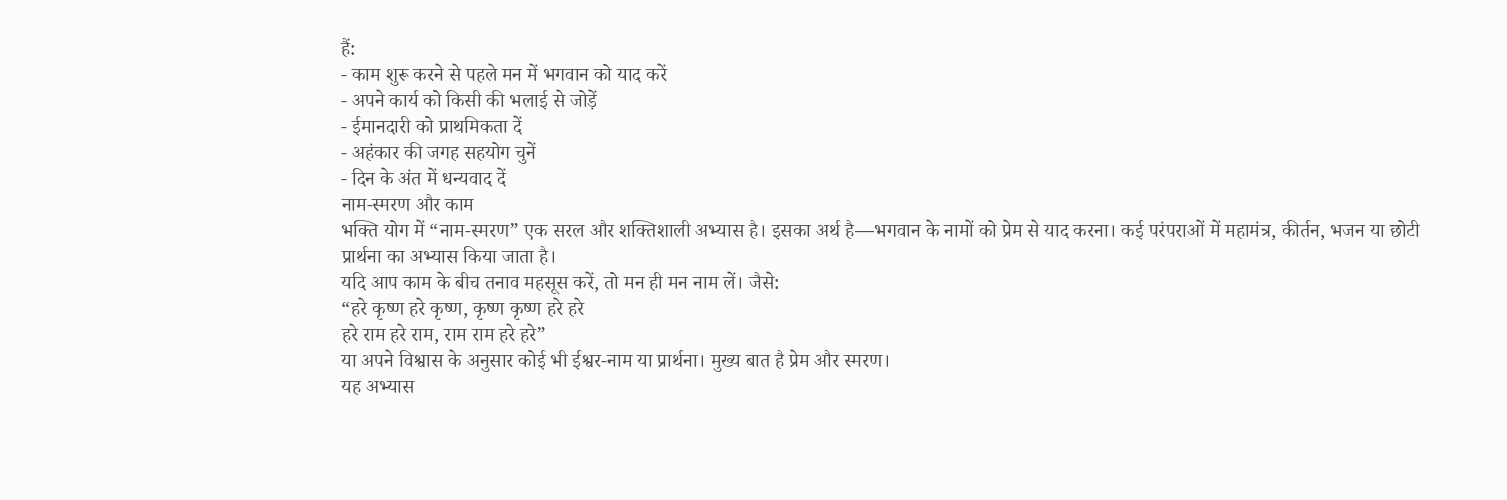हैं:
- काम शुरू करने से पहले मन में भगवान को याद करें
- अपने कार्य को किसी की भलाई से जोड़ें
- ईमानदारी को प्राथमिकता दें
- अहंकार की जगह सहयोग चुनें
- दिन के अंत में धन्यवाद दें
नाम-स्मरण और काम
भक्ति योग में “नाम-स्मरण” एक सरल और शक्तिशाली अभ्यास है। इसका अर्थ है—भगवान के नामों को प्रेम से याद करना। कई परंपराओं में महामंत्र, कीर्तन, भजन या छोटी प्रार्थना का अभ्यास किया जाता है।
यदि आप काम के बीच तनाव महसूस करें, तो मन ही मन नाम लें। जैसे:
“हरे कृष्ण हरे कृष्ण, कृष्ण कृष्ण हरे हरे
हरे राम हरे राम, राम राम हरे हरे”
या अपने विश्वास के अनुसार कोई भी ईश्वर-नाम या प्रार्थना। मुख्य बात है प्रेम और स्मरण।
यह अभ्यास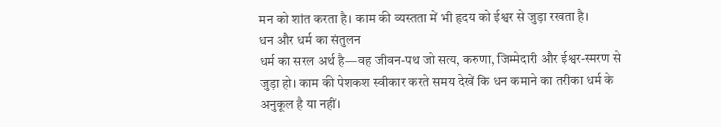मन को शांत करता है। काम की व्यस्तता में भी हृदय को ईश्वर से जुड़ा रखता है।
धन और धर्म का संतुलन
धर्म का सरल अर्थ है—वह जीवन-पथ जो सत्य, करुणा, जिम्मेदारी और ईश्वर-स्मरण से जुड़ा हो। काम की पेशकश स्वीकार करते समय देखें कि धन कमाने का तरीका धर्म के अनुकूल है या नहीं।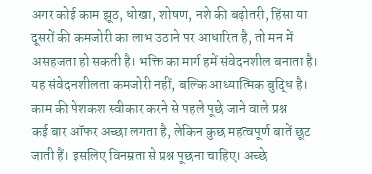अगर कोई काम झूठ, धोखा, शोषण, नशे की बढ़ोतरी, हिंसा या दूसरों की कमजोरी का लाभ उठाने पर आधारित है, तो मन में असहजता हो सकती है। भक्ति का मार्ग हमें संवेदनशील बनाता है। यह संवेदनशीलता कमजोरी नहीं, बल्कि आध्यात्मिक बुद्धि है।
काम की पेशकश स्वीकार करने से पहले पूछे जाने वाले प्रश्न
कई बार ऑफर अच्छा लगता है, लेकिन कुछ महत्वपूर्ण बातें छूट जाती हैं। इसलिए विनम्रता से प्रश्न पूछना चाहिए। अच्छे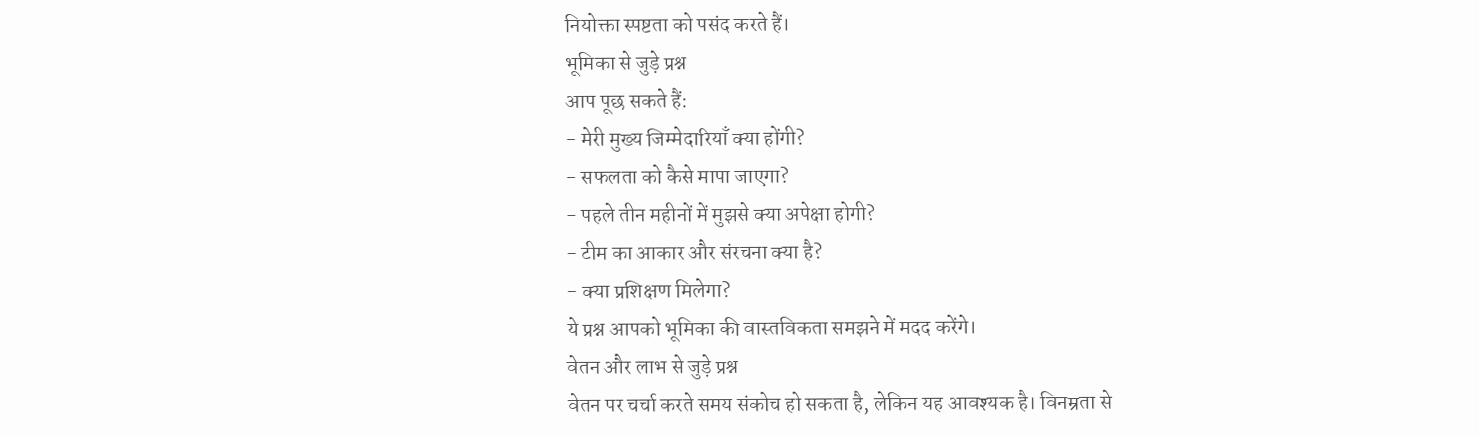नियोक्ता स्पष्टता को पसंद करते हैं।
भूमिका से जुड़े प्रश्न
आप पूछ सकते हैं:
- मेरी मुख्य जिम्मेदारियाँ क्या होंगी?
- सफलता को कैसे मापा जाएगा?
- पहले तीन महीनों में मुझसे क्या अपेक्षा होगी?
- टीम का आकार और संरचना क्या है?
- क्या प्रशिक्षण मिलेगा?
ये प्रश्न आपको भूमिका की वास्तविकता समझने में मदद करेंगे।
वेतन और लाभ से जुड़े प्रश्न
वेतन पर चर्चा करते समय संकोच हो सकता है, लेकिन यह आवश्यक है। विनम्रता से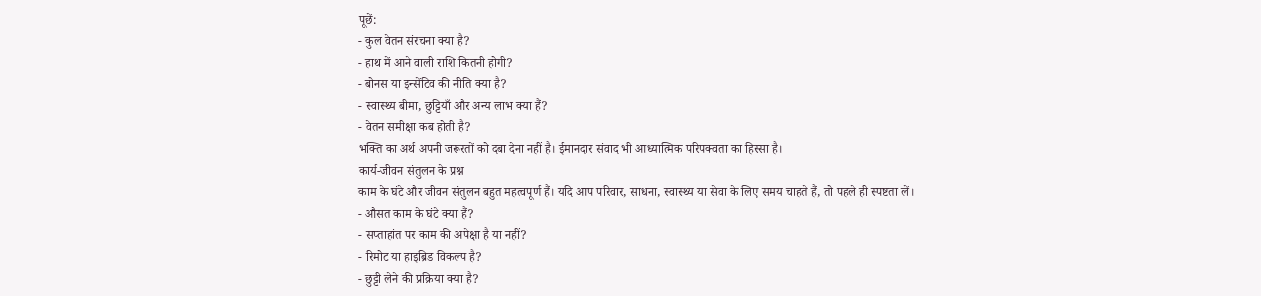पूछें:
- कुल वेतन संरचना क्या है?
- हाथ में आने वाली राशि कितनी होगी?
- बोनस या इन्सेंटिव की नीति क्या है?
- स्वास्थ्य बीमा, छुट्टियाँ और अन्य लाभ क्या हैं?
- वेतन समीक्षा कब होती है?
भक्ति का अर्थ अपनी जरूरतों को दबा देना नहीं है। ईमानदार संवाद भी आध्यात्मिक परिपक्वता का हिस्सा है।
कार्य-जीवन संतुलन के प्रश्न
काम के घंटे और जीवन संतुलन बहुत महत्वपूर्ण हैं। यदि आप परिवार, साधना, स्वास्थ्य या सेवा के लिए समय चाहते हैं, तो पहले ही स्पष्टता लें।
- औसत काम के घंटे क्या हैं?
- सप्ताहांत पर काम की अपेक्षा है या नहीं?
- रिमोट या हाइब्रिड विकल्प है?
- छुट्टी लेने की प्रक्रिया क्या है?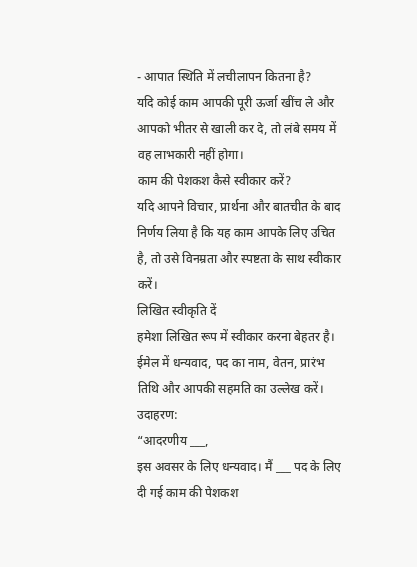- आपात स्थिति में लचीलापन कितना है?
यदि कोई काम आपकी पूरी ऊर्जा खींच ले और आपको भीतर से खाली कर दे, तो लंबे समय में वह लाभकारी नहीं होगा।
काम की पेशकश कैसे स्वीकार करें?
यदि आपने विचार, प्रार्थना और बातचीत के बाद निर्णय लिया है कि यह काम आपके लिए उचित है, तो उसे विनम्रता और स्पष्टता के साथ स्वीकार करें।
लिखित स्वीकृति दें
हमेशा लिखित रूप में स्वीकार करना बेहतर है। ईमेल में धन्यवाद, पद का नाम, वेतन, प्रारंभ तिथि और आपकी सहमति का उल्लेख करें।
उदाहरण:
“आदरणीय ___,
इस अवसर के लिए धन्यवाद। मैं ___ पद के लिए दी गई काम की पेशकश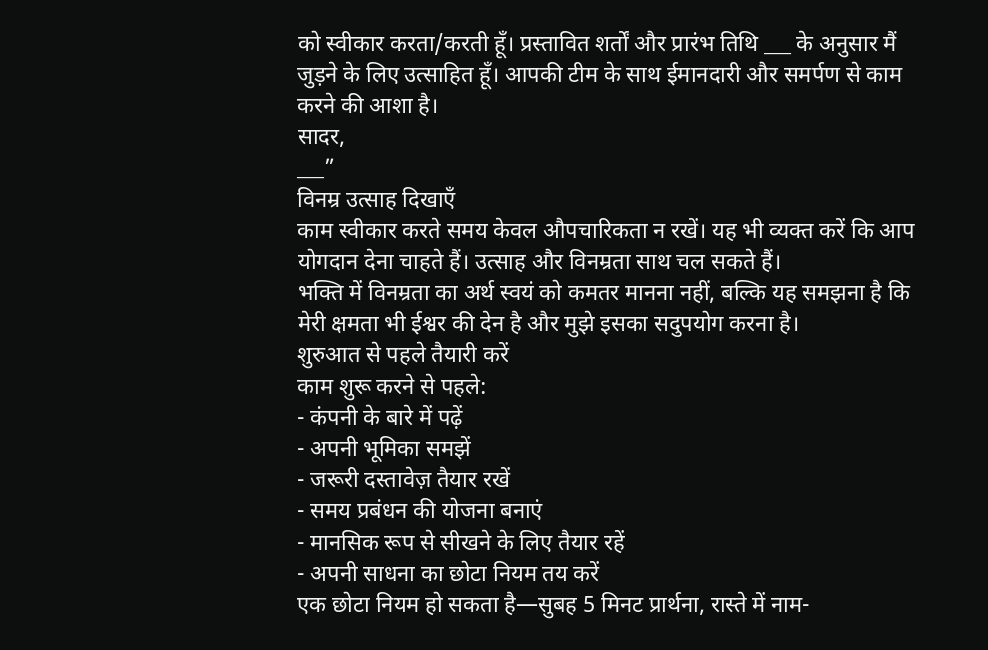को स्वीकार करता/करती हूँ। प्रस्तावित शर्तों और प्रारंभ तिथि ___ के अनुसार मैं जुड़ने के लिए उत्साहित हूँ। आपकी टीम के साथ ईमानदारी और समर्पण से काम करने की आशा है।
सादर,
___”
विनम्र उत्साह दिखाएँ
काम स्वीकार करते समय केवल औपचारिकता न रखें। यह भी व्यक्त करें कि आप योगदान देना चाहते हैं। उत्साह और विनम्रता साथ चल सकते हैं।
भक्ति में विनम्रता का अर्थ स्वयं को कमतर मानना नहीं, बल्कि यह समझना है कि मेरी क्षमता भी ईश्वर की देन है और मुझे इसका सदुपयोग करना है।
शुरुआत से पहले तैयारी करें
काम शुरू करने से पहले:
- कंपनी के बारे में पढ़ें
- अपनी भूमिका समझें
- जरूरी दस्तावेज़ तैयार रखें
- समय प्रबंधन की योजना बनाएं
- मानसिक रूप से सीखने के लिए तैयार रहें
- अपनी साधना का छोटा नियम तय करें
एक छोटा नियम हो सकता है—सुबह 5 मिनट प्रार्थना, रास्ते में नाम-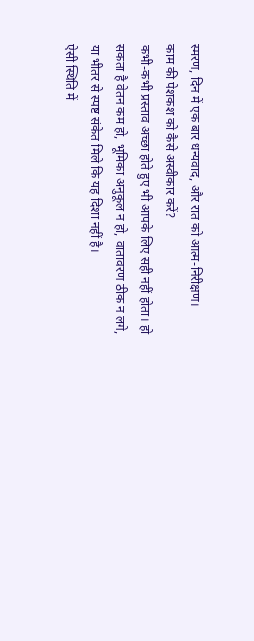स्मरण, दिन में एक बार धन्यवाद, और रात को आत्म-निरीक्षण।
काम की पेशकश को कैसे अस्वीकार करें?
कभी-कभी प्रस्ताव अच्छा होते हुए भी आपके लिए सही नहीं होता। हो सकता है वेतन कम हो, भूमिका अनुकूल न हो, वातावरण ठीक न लगे, या भीतर से स्पष्ट संकेत मिले कि यह दिशा नहीं है।
ऐसी स्थिति में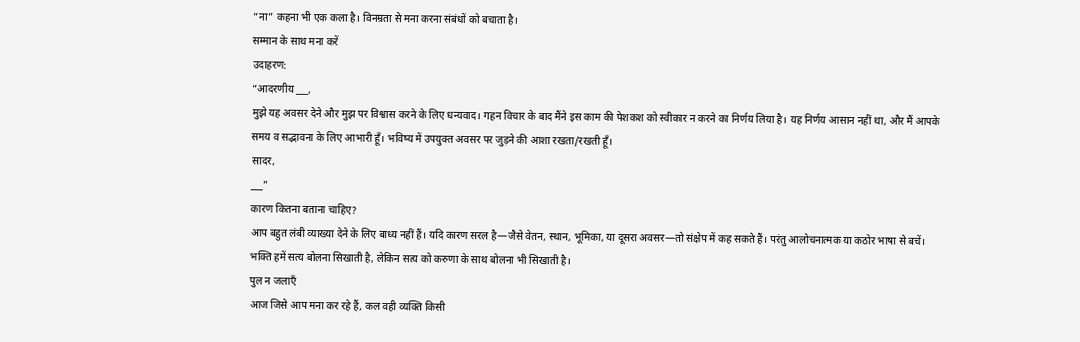“ना” कहना भी एक कला है। विनम्रता से मना करना संबंधों को बचाता है।
सम्मान के साथ मना करें
उदाहरण:
“आदरणीय ___,
मुझे यह अवसर देने और मुझ पर विश्वास करने के लिए धन्यवाद। गहन विचार के बाद मैंने इस काम की पेशकश को स्वीकार न करने का निर्णय लिया है। यह निर्णय आसान नहीं था, और मैं आपके समय व सद्भावना के लिए आभारी हूँ। भविष्य में उपयुक्त अवसर पर जुड़ने की आशा रखता/रखती हूँ।
सादर,
___”
कारण कितना बताना चाहिए?
आप बहुत लंबी व्याख्या देने के लिए बाध्य नहीं हैं। यदि कारण सरल है—जैसे वेतन, स्थान, भूमिका, या दूसरा अवसर—तो संक्षेप में कह सकते हैं। परंतु आलोचनात्मक या कठोर भाषा से बचें।
भक्ति हमें सत्य बोलना सिखाती है, लेकिन सत्य को करुणा के साथ बोलना भी सिखाती है।
पुल न जलाएँ
आज जिसे आप मना कर रहे हैं, कल वही व्यक्ति किसी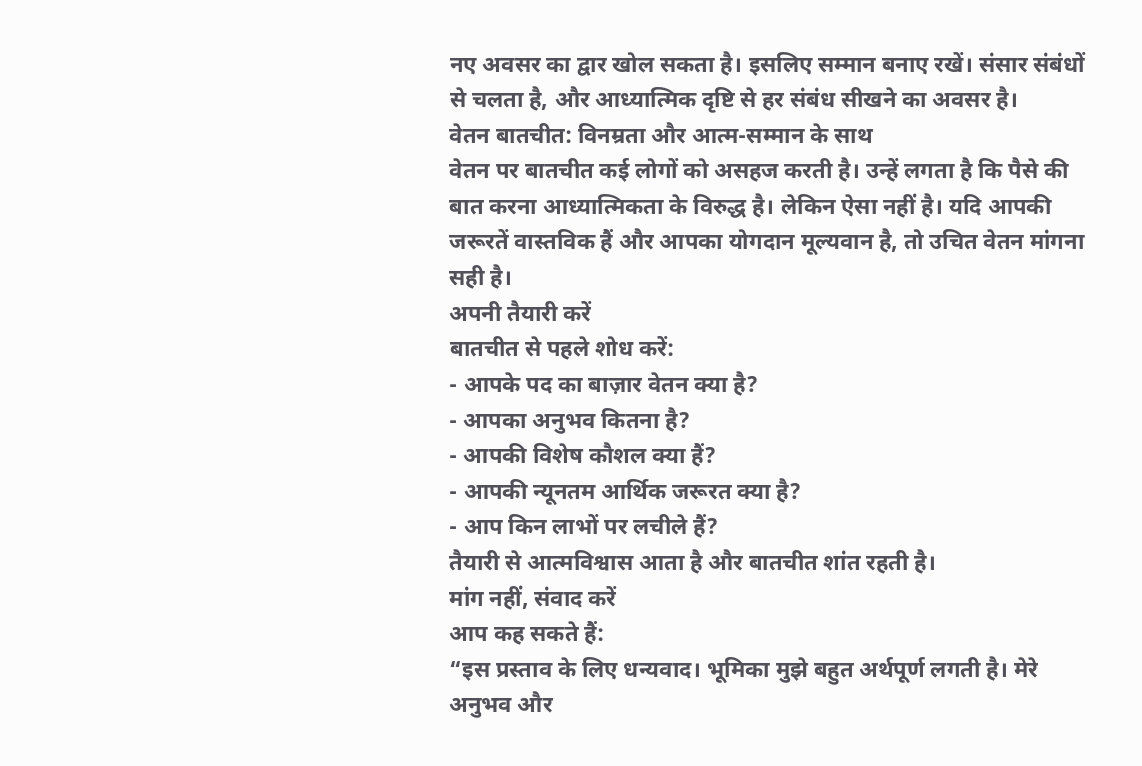नए अवसर का द्वार खोल सकता है। इसलिए सम्मान बनाए रखें। संसार संबंधों से चलता है, और आध्यात्मिक दृष्टि से हर संबंध सीखने का अवसर है।
वेतन बातचीत: विनम्रता और आत्म-सम्मान के साथ
वेतन पर बातचीत कई लोगों को असहज करती है। उन्हें लगता है कि पैसे की बात करना आध्यात्मिकता के विरुद्ध है। लेकिन ऐसा नहीं है। यदि आपकी जरूरतें वास्तविक हैं और आपका योगदान मूल्यवान है, तो उचित वेतन मांगना सही है।
अपनी तैयारी करें
बातचीत से पहले शोध करें:
- आपके पद का बाज़ार वेतन क्या है?
- आपका अनुभव कितना है?
- आपकी विशेष कौशल क्या हैं?
- आपकी न्यूनतम आर्थिक जरूरत क्या है?
- आप किन लाभों पर लचीले हैं?
तैयारी से आत्मविश्वास आता है और बातचीत शांत रहती है।
मांग नहीं, संवाद करें
आप कह सकते हैं:
“इस प्रस्ताव के लिए धन्यवाद। भूमिका मुझे बहुत अर्थपूर्ण लगती है। मेरे अनुभव और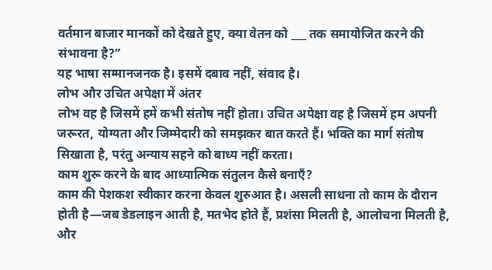वर्तमान बाजार मानकों को देखते हुए, क्या वेतन को ___ तक समायोजित करने की संभावना है?”
यह भाषा सम्मानजनक है। इसमें दबाव नहीं, संवाद है।
लोभ और उचित अपेक्षा में अंतर
लोभ वह है जिसमें हमें कभी संतोष नहीं होता। उचित अपेक्षा वह है जिसमें हम अपनी जरूरत, योग्यता और जिम्मेदारी को समझकर बात करते हैं। भक्ति का मार्ग संतोष सिखाता है, परंतु अन्याय सहने को बाध्य नहीं करता।
काम शुरू करने के बाद आध्यात्मिक संतुलन कैसे बनाएँ?
काम की पेशकश स्वीकार करना केवल शुरुआत है। असली साधना तो काम के दौरान होती है—जब डेडलाइन आती है, मतभेद होते हैं, प्रशंसा मिलती है, आलोचना मिलती है, और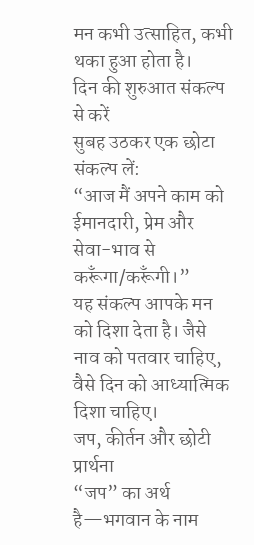मन कभी उत्साहित, कभी थका हुआ होता है।
दिन की शुरुआत संकल्प से करें
सुबह उठकर एक छोटा संकल्प लें:
“आज मैं अपने काम को ईमानदारी, प्रेम और सेवा-भाव से करूँगा/करूँगी।”
यह संकल्प आपके मन को दिशा देता है। जैसे नाव को पतवार चाहिए, वैसे दिन को आध्यात्मिक दिशा चाहिए।
जप, कीर्तन और छोटी प्रार्थना
“जप” का अर्थ है—भगवान के नाम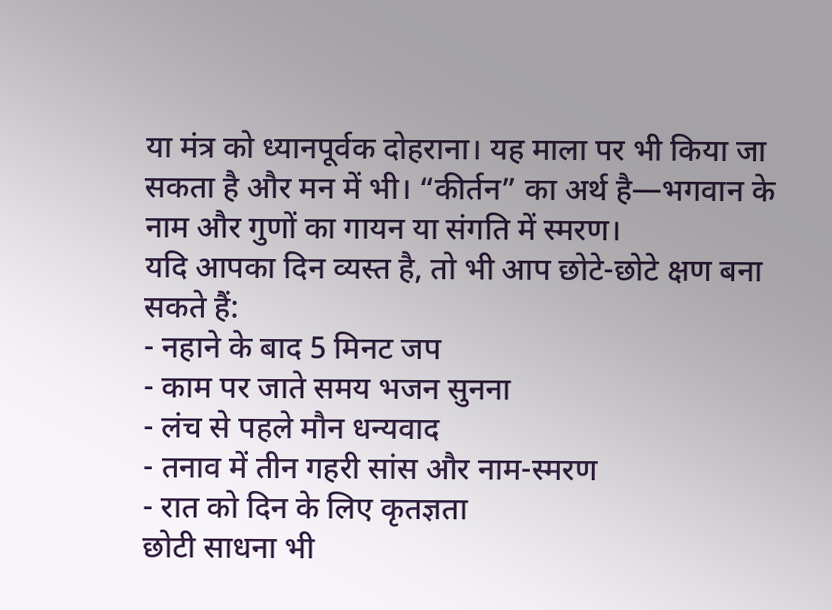या मंत्र को ध्यानपूर्वक दोहराना। यह माला पर भी किया जा सकता है और मन में भी। “कीर्तन” का अर्थ है—भगवान के नाम और गुणों का गायन या संगति में स्मरण।
यदि आपका दिन व्यस्त है, तो भी आप छोटे-छोटे क्षण बना सकते हैं:
- नहाने के बाद 5 मिनट जप
- काम पर जाते समय भजन सुनना
- लंच से पहले मौन धन्यवाद
- तनाव में तीन गहरी सांस और नाम-स्मरण
- रात को दिन के लिए कृतज्ञता
छोटी साधना भी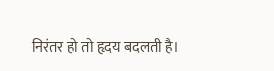निरंतर हो तो हृदय बदलती है।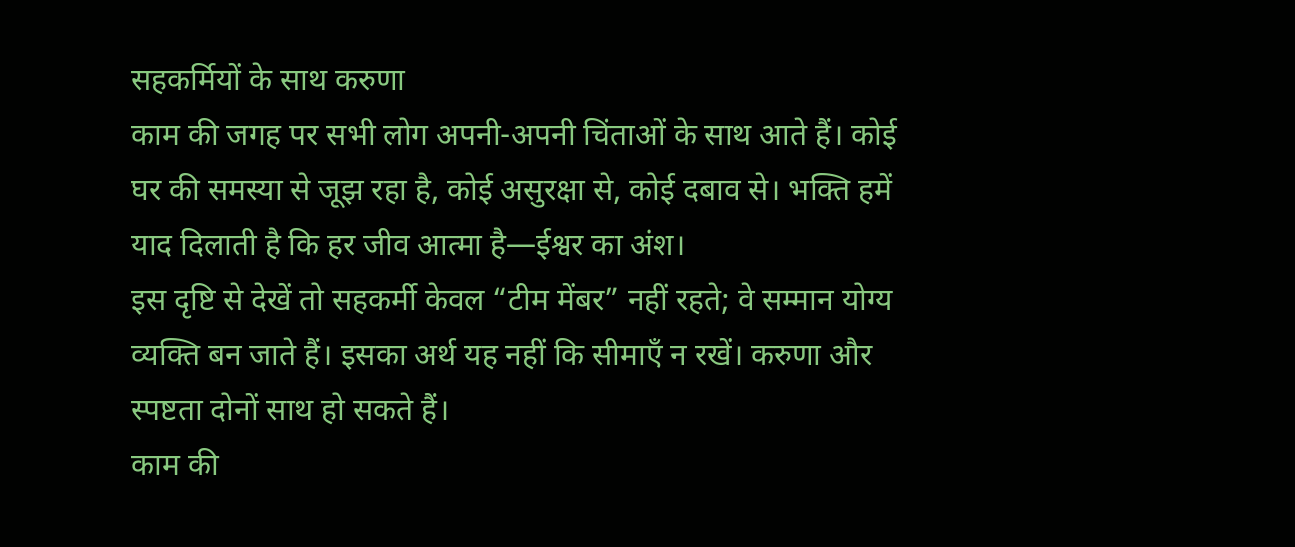सहकर्मियों के साथ करुणा
काम की जगह पर सभी लोग अपनी-अपनी चिंताओं के साथ आते हैं। कोई घर की समस्या से जूझ रहा है, कोई असुरक्षा से, कोई दबाव से। भक्ति हमें याद दिलाती है कि हर जीव आत्मा है—ईश्वर का अंश।
इस दृष्टि से देखें तो सहकर्मी केवल “टीम मेंबर” नहीं रहते; वे सम्मान योग्य व्यक्ति बन जाते हैं। इसका अर्थ यह नहीं कि सीमाएँ न रखें। करुणा और स्पष्टता दोनों साथ हो सकते हैं।
काम की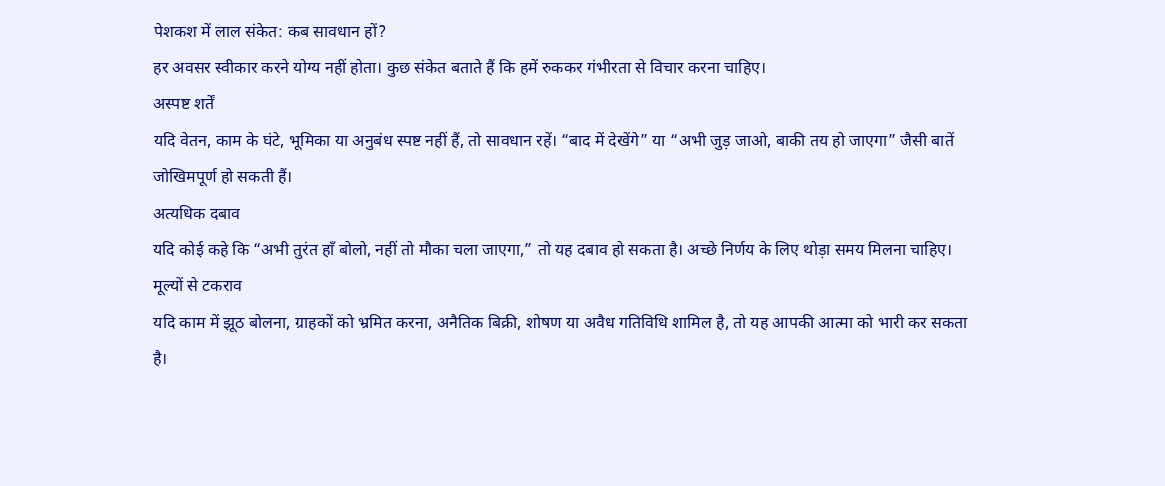पेशकश में लाल संकेत: कब सावधान हों?
हर अवसर स्वीकार करने योग्य नहीं होता। कुछ संकेत बताते हैं कि हमें रुककर गंभीरता से विचार करना चाहिए।
अस्पष्ट शर्तें
यदि वेतन, काम के घंटे, भूमिका या अनुबंध स्पष्ट नहीं हैं, तो सावधान रहें। “बाद में देखेंगे” या “अभी जुड़ जाओ, बाकी तय हो जाएगा” जैसी बातें जोखिमपूर्ण हो सकती हैं।
अत्यधिक दबाव
यदि कोई कहे कि “अभी तुरंत हाँ बोलो, नहीं तो मौका चला जाएगा,” तो यह दबाव हो सकता है। अच्छे निर्णय के लिए थोड़ा समय मिलना चाहिए।
मूल्यों से टकराव
यदि काम में झूठ बोलना, ग्राहकों को भ्रमित करना, अनैतिक बिक्री, शोषण या अवैध गतिविधि शामिल है, तो यह आपकी आत्मा को भारी कर सकता है।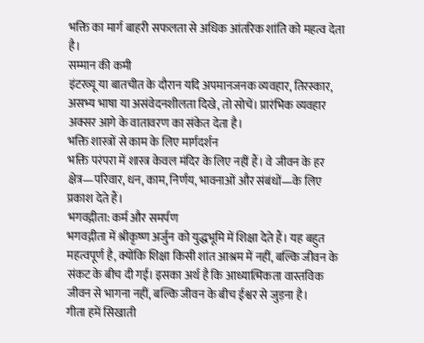भक्ति का मार्ग बाहरी सफलता से अधिक आंतरिक शांति को महत्व देता है।
सम्मान की कमी
इंटरव्यू या बातचीत के दौरान यदि अपमानजनक व्यवहार, तिरस्कार, असभ्य भाषा या असंवेदनशीलता दिखे, तो सोचें। प्रारंभिक व्यवहार अक्सर आगे के वातावरण का संकेत देता है।
भक्ति शास्त्रों से काम के लिए मार्गदर्शन
भक्ति परंपरा में शास्त्र केवल मंदिर के लिए नहीं हैं। वे जीवन के हर क्षेत्र—परिवार, धन, काम, निर्णय, भावनाओं और संबंधों—के लिए प्रकाश देते हैं।
भगवद्गीता: कर्म और समर्पण
भगवद्गीता में श्रीकृष्ण अर्जुन को युद्धभूमि में शिक्षा देते हैं। यह बहुत महत्वपूर्ण है, क्योंकि शिक्षा किसी शांत आश्रम में नहीं, बल्कि जीवन के संकट के बीच दी गई। इसका अर्थ है कि आध्यात्मिकता वास्तविक जीवन से भागना नहीं, बल्कि जीवन के बीच ईश्वर से जुड़ना है।
गीता हमें सिखाती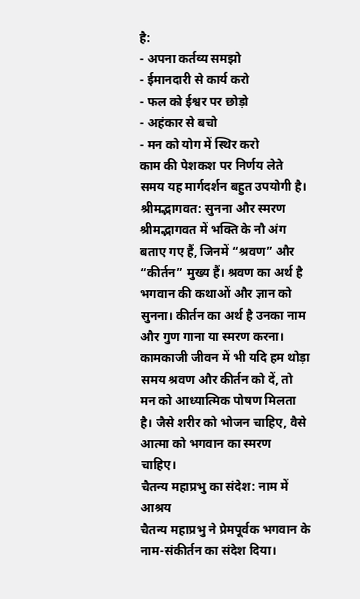है:
- अपना कर्तव्य समझो
- ईमानदारी से कार्य करो
- फल को ईश्वर पर छोड़ो
- अहंकार से बचो
- मन को योग में स्थिर करो
काम की पेशकश पर निर्णय लेते समय यह मार्गदर्शन बहुत उपयोगी है।
श्रीमद्भागवत: सुनना और स्मरण
श्रीमद्भागवत में भक्ति के नौ अंग बताए गए हैं, जिनमें “श्रवण” और “कीर्तन” मुख्य हैं। श्रवण का अर्थ है भगवान की कथाओं और ज्ञान को सुनना। कीर्तन का अर्थ है उनका नाम और गुण गाना या स्मरण करना।
कामकाजी जीवन में भी यदि हम थोड़ा समय श्रवण और कीर्तन को दें, तो मन को आध्यात्मिक पोषण मिलता है। जैसे शरीर को भोजन चाहिए, वैसे आत्मा को भगवान का स्मरण चाहिए।
चैतन्य महाप्रभु का संदेश: नाम में आश्रय
चैतन्य महाप्रभु ने प्रेमपूर्वक भगवान के नाम-संकीर्तन का संदेश दिया।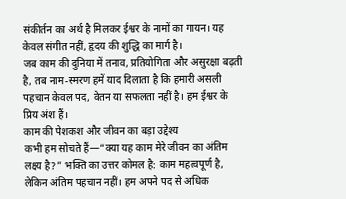संकीर्तन का अर्थ है मिलकर ईश्वर के नामों का गायन। यह केवल संगीत नहीं, हृदय की शुद्धि का मार्ग है।
जब काम की दुनिया में तनाव, प्रतियोगिता और असुरक्षा बढ़ती है, तब नाम-स्मरण हमें याद दिलाता है कि हमारी असली पहचान केवल पद, वेतन या सफलता नहीं है। हम ईश्वर के प्रिय अंश हैं।
काम की पेशकश और जीवन का बड़ा उद्देश्य
कभी हम सोचते हैं—“क्या यह काम मेरे जीवन का अंतिम लक्ष्य है?” भक्ति का उत्तर कोमल है: काम महत्वपूर्ण है, लेकिन अंतिम पहचान नहीं। हम अपने पद से अधिक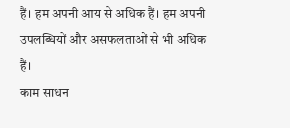हैं। हम अपनी आय से अधिक हैं। हम अपनी उपलब्धियों और असफलताओं से भी अधिक हैं।
काम साधन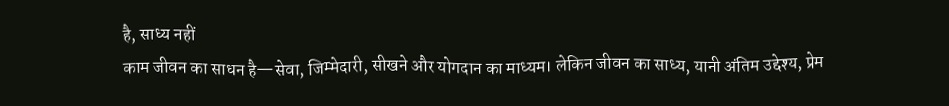है, साध्य नहीं
काम जीवन का साधन है—सेवा, जिम्मेदारी, सीखने और योगदान का माध्यम। लेकिन जीवन का साध्य, यानी अंतिम उद्देश्य, प्रेम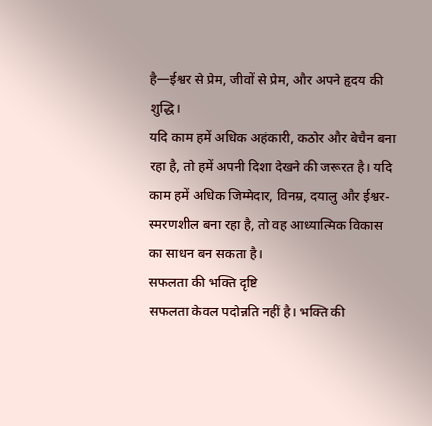है—ईश्वर से प्रेम, जीवों से प्रेम, और अपने हृदय की शुद्धि।
यदि काम हमें अधिक अहंकारी, कठोर और बेचैन बना रहा है, तो हमें अपनी दिशा देखने की जरूरत है। यदि काम हमें अधिक जिम्मेदार, विनम्र, दयालु और ईश्वर-स्मरणशील बना रहा है, तो वह आध्यात्मिक विकास का साधन बन सकता है।
सफलता की भक्ति दृष्टि
सफलता केवल पदोन्नति नहीं है। भक्ति की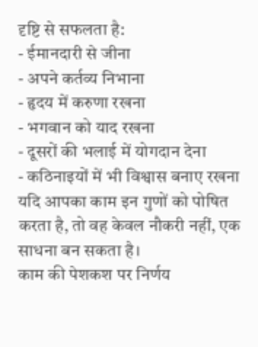दृष्टि से सफलता है:
- ईमानदारी से जीना
- अपने कर्तव्य निभाना
- हृदय में करुणा रखना
- भगवान को याद रखना
- दूसरों की भलाई में योगदान देना
- कठिनाइयों में भी विश्वास बनाए रखना
यदि आपका काम इन गुणों को पोषित करता है, तो वह केवल नौकरी नहीं, एक साधना बन सकता है।
काम की पेशकश पर निर्णय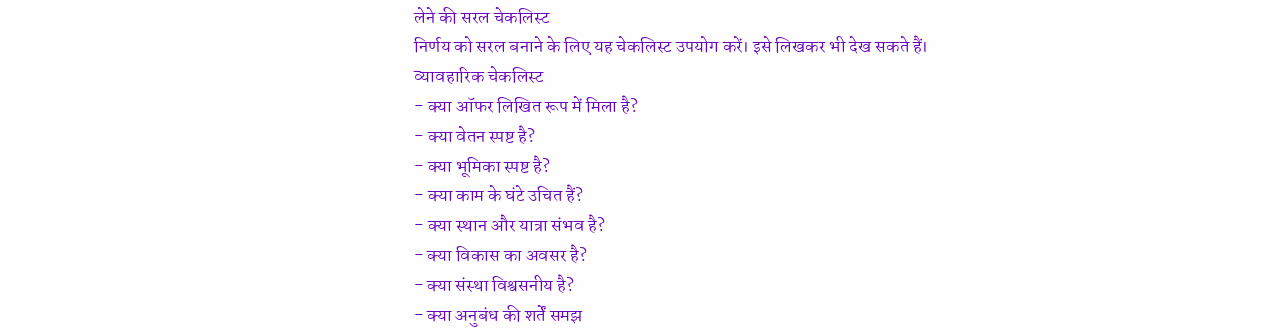लेने की सरल चेकलिस्ट
निर्णय को सरल बनाने के लिए यह चेकलिस्ट उपयोग करें। इसे लिखकर भी देख सकते हैं।
व्यावहारिक चेकलिस्ट
- क्या ऑफर लिखित रूप में मिला है?
- क्या वेतन स्पष्ट है?
- क्या भूमिका स्पष्ट है?
- क्या काम के घंटे उचित हैं?
- क्या स्थान और यात्रा संभव है?
- क्या विकास का अवसर है?
- क्या संस्था विश्वसनीय है?
- क्या अनुबंध की शर्तें समझ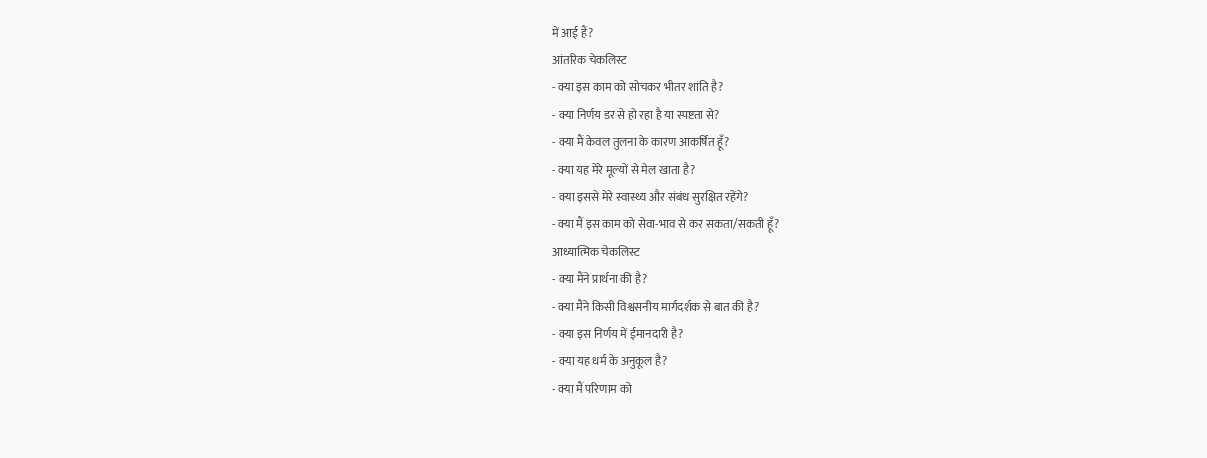में आई हैं?
आंतरिक चेकलिस्ट
- क्या इस काम को सोचकर भीतर शांति है?
- क्या निर्णय डर से हो रहा है या स्पष्टता से?
- क्या मैं केवल तुलना के कारण आकर्षित हूँ?
- क्या यह मेरे मूल्यों से मेल खाता है?
- क्या इससे मेरे स्वास्थ्य और संबंध सुरक्षित रहेंगे?
- क्या मैं इस काम को सेवा-भाव से कर सकता/सकती हूँ?
आध्यात्मिक चेकलिस्ट
- क्या मैंने प्रार्थना की है?
- क्या मैंने किसी विश्वसनीय मार्गदर्शक से बात की है?
- क्या इस निर्णय में ईमानदारी है?
- क्या यह धर्म के अनुकूल है?
- क्या मैं परिणाम को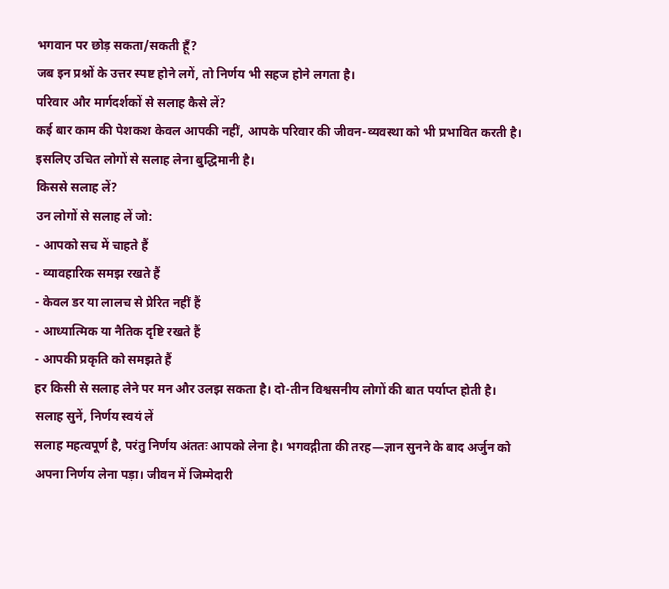भगवान पर छोड़ सकता/सकती हूँ?
जब इन प्रश्नों के उत्तर स्पष्ट होने लगें, तो निर्णय भी सहज होने लगता है।
परिवार और मार्गदर्शकों से सलाह कैसे लें?
कई बार काम की पेशकश केवल आपकी नहीं, आपके परिवार की जीवन-व्यवस्था को भी प्रभावित करती है। इसलिए उचित लोगों से सलाह लेना बुद्धिमानी है।
किससे सलाह लें?
उन लोगों से सलाह लें जो:
- आपको सच में चाहते हैं
- व्यावहारिक समझ रखते हैं
- केवल डर या लालच से प्रेरित नहीं हैं
- आध्यात्मिक या नैतिक दृष्टि रखते हैं
- आपकी प्रकृति को समझते हैं
हर किसी से सलाह लेने पर मन और उलझ सकता है। दो-तीन विश्वसनीय लोगों की बात पर्याप्त होती है।
सलाह सुनें, निर्णय स्वयं लें
सलाह महत्वपूर्ण है, परंतु निर्णय अंततः आपको लेना है। भगवद्गीता की तरह—ज्ञान सुनने के बाद अर्जुन को अपना निर्णय लेना पड़ा। जीवन में जिम्मेदारी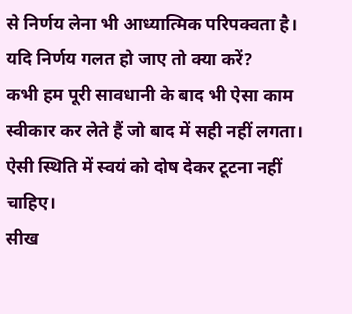से निर्णय लेना भी आध्यात्मिक परिपक्वता है।
यदि निर्णय गलत हो जाए तो क्या करें?
कभी हम पूरी सावधानी के बाद भी ऐसा काम स्वीकार कर लेते हैं जो बाद में सही नहीं लगता। ऐसी स्थिति में स्वयं को दोष देकर टूटना नहीं चाहिए।
सीख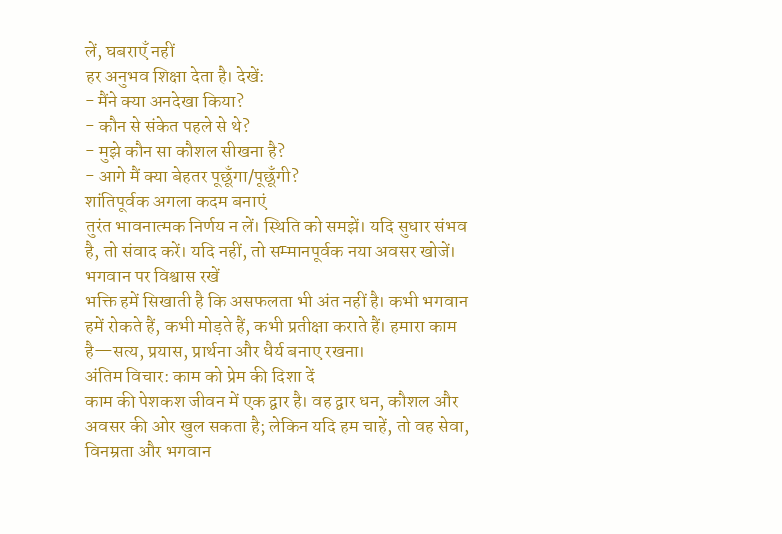लें, घबराएँ नहीं
हर अनुभव शिक्षा देता है। देखें:
- मैंने क्या अनदेखा किया?
- कौन से संकेत पहले से थे?
- मुझे कौन सा कौशल सीखना है?
- आगे मैं क्या बेहतर पूछूँगा/पूछूँगी?
शांतिपूर्वक अगला कदम बनाएं
तुरंत भावनात्मक निर्णय न लें। स्थिति को समझें। यदि सुधार संभव है, तो संवाद करें। यदि नहीं, तो सम्मानपूर्वक नया अवसर खोजें।
भगवान पर विश्वास रखें
भक्ति हमें सिखाती है कि असफलता भी अंत नहीं है। कभी भगवान हमें रोकते हैं, कभी मोड़ते हैं, कभी प्रतीक्षा कराते हैं। हमारा काम है—सत्य, प्रयास, प्रार्थना और धैर्य बनाए रखना।
अंतिम विचार: काम को प्रेम की दिशा दें
काम की पेशकश जीवन में एक द्वार है। वह द्वार धन, कौशल और अवसर की ओर खुल सकता है; लेकिन यदि हम चाहें, तो वह सेवा, विनम्रता और भगवान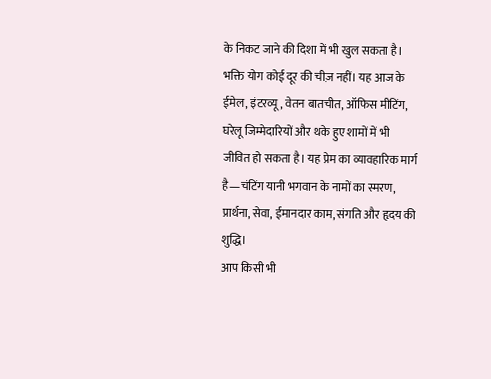के निकट जाने की दिशा में भी खुल सकता है।
भक्ति योग कोई दूर की चीज़ नहीं। यह आज के ईमेल, इंटरव्यू, वेतन बातचीत, ऑफिस मीटिंग, घरेलू जिम्मेदारियों और थके हुए शामों में भी जीवित हो सकता है। यह प्रेम का व्यावहारिक मार्ग है—चंटिंग यानी भगवान के नामों का स्मरण, प्रार्थना, सेवा, ईमानदार काम, संगति और हृदय की शुद्धि।
आप किसी भी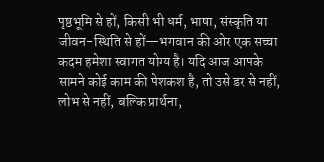पृष्ठभूमि से हों, किसी भी धर्म, भाषा, संस्कृति या जीवन-स्थिति से हों—भगवान की ओर एक सच्चा कदम हमेशा स्वागत योग्य है। यदि आज आपके सामने कोई काम की पेशकश है, तो उसे डर से नहीं, लोभ से नहीं, बल्कि प्रार्थना,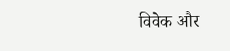विवेक और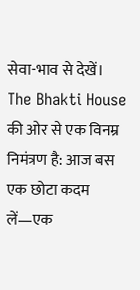सेवा-भाव से देखें।
The Bhakti House की ओर से एक विनम्र निमंत्रण है: आज बस एक छोटा कदम लें—एक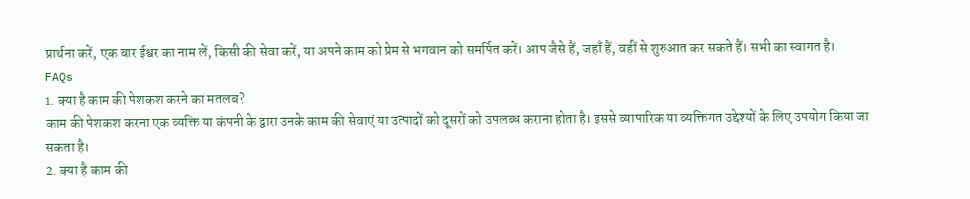प्रार्थना करें, एक बार ईश्वर का नाम लें, किसी की सेवा करें, या अपने काम को प्रेम से भगवान को समर्पित करें। आप जैसे हैं, जहाँ हैं, वहीं से शुरुआत कर सकते हैं। सभी का स्वागत है।
FAQs
1. क्या है काम की पेशकश करने का मतलब?
काम की पेशकश करना एक व्यक्ति या कंपनी के द्वारा उनके काम की सेवाएं या उत्पादों को दूसरों को उपलब्ध कराना होता है। इससे व्यापारिक या व्यक्तिगत उद्देश्यों के लिए उपयोग किया जा सकता है।
2. क्या है काम की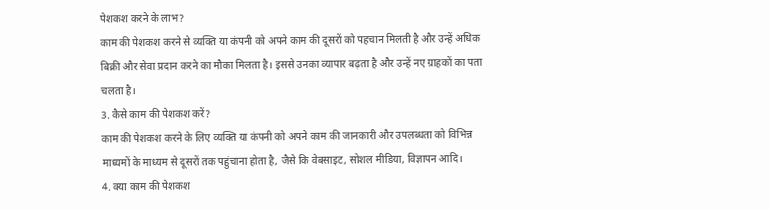पेशकश करने के लाभ?
काम की पेशकश करने से व्यक्ति या कंपनी को अपने काम की दूसरों को पहचान मिलती है और उन्हें अधिक बिक्री और सेवा प्रदान करने का मौका मिलता है। इससे उनका व्यापार बढ़ता है और उन्हें नए ग्राहकों का पता चलता है।
3. कैसे काम की पेशकश करें?
काम की पेशकश करने के लिए व्यक्ति या कंपनी को अपने काम की जानकारी और उपलब्धता को विभिन्न माध्यमों के माध्यम से दूसरों तक पहुंचाना होता है, जैसे कि वेबसाइट, सोशल मीडिया, विज्ञापन आदि।
4. क्या काम की पेशकश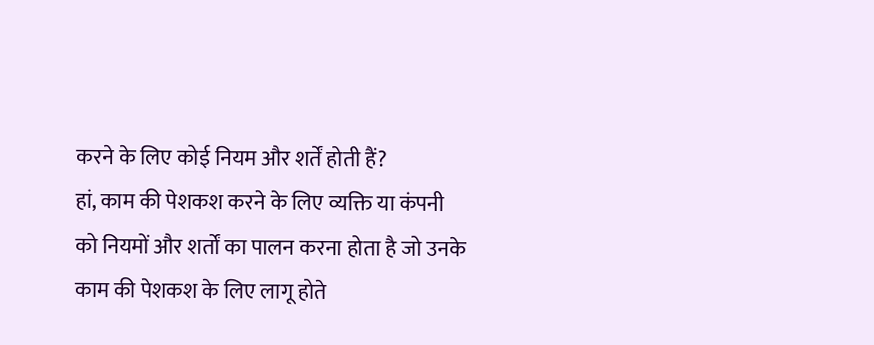करने के लिए कोई नियम और शर्तें होती हैं?
हां, काम की पेशकश करने के लिए व्यक्ति या कंपनी को नियमों और शर्तों का पालन करना होता है जो उनके काम की पेशकश के लिए लागू होते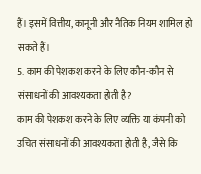हैं। इसमें वित्तीय, कानूनी और नैतिक नियम शामिल हो सकते हैं।
5. काम की पेशकश करने के लिए कौन-कौन से संसाधनों की आवश्यकता होती है?
काम की पेशकश करने के लिए व्यक्ति या कंपनी को उचित संसाधनों की आवश्यकता होती है, जैसे कि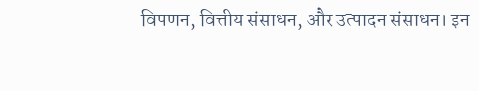विपणन, वित्तीय संसाधन, और उत्पादन संसाधन। इन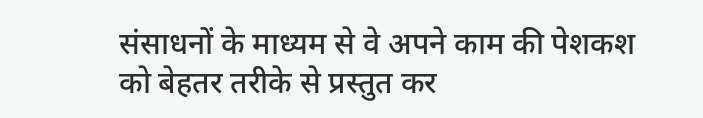संसाधनों के माध्यम से वे अपने काम की पेशकश को बेहतर तरीके से प्रस्तुत कर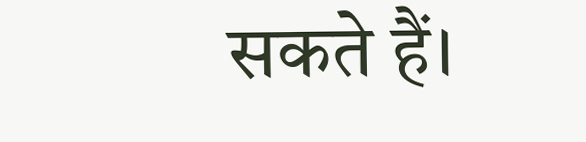सकते हैं।